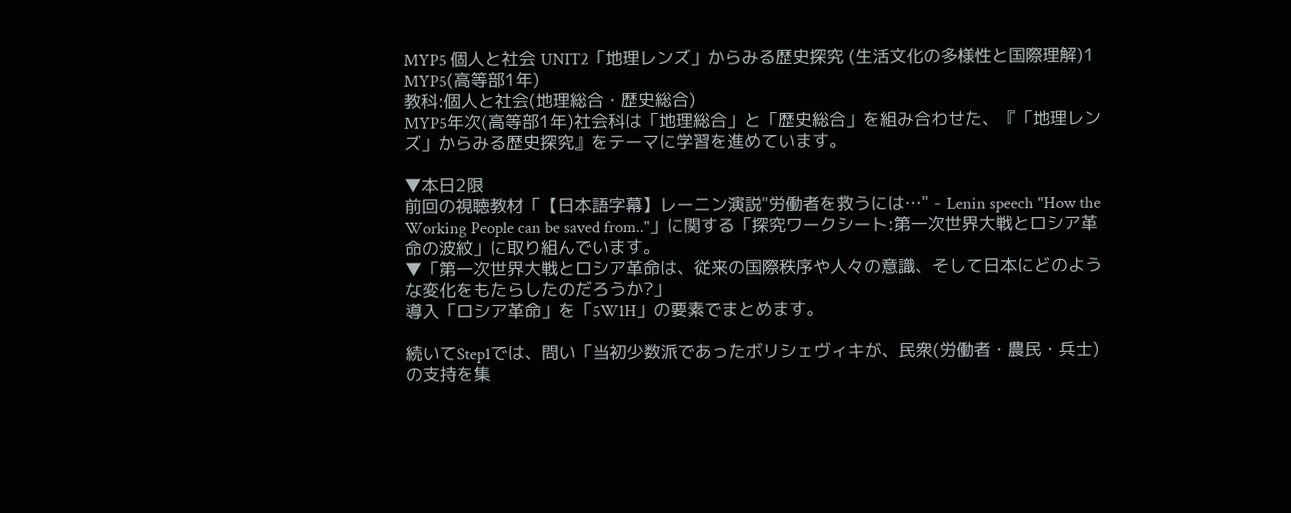MYP5 個人と社会 UNIT2「地理レンズ」からみる歴史探究 (生活文化の多様性と国際理解)1
MYP5(高等部1年)
教科:個人と社会(地理総合・歴史総合)
MYP5年次(高等部1年)社会科は「地理総合」と「歴史総合」を組み合わせた、『「地理レンズ」からみる歴史探究』をテーマに学習を進めています。

▼本日2限
前回の視聴教材「【日本語字幕】レーニン演説"労働者を救うには…" - Lenin speech "How the Working People can be saved from.."」に関する「探究ワークシート:第一次世界大戦とロシア革命の波紋」に取り組んでいます。
▼「第一次世界大戦とロシア革命は、従来の国際秩序や人々の意識、そして日本にどのような変化をもたらしたのだろうか?」
導入「ロシア革命」を「5W1H」の要素でまとめます。

続いてStep1では、問い「当初少数派であったボリシェヴィキが、民衆(労働者・農民・兵士)の支持を集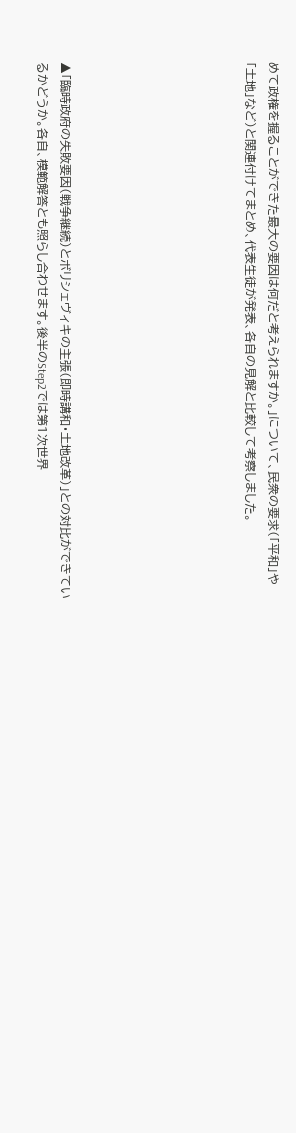めて政権を握ることができた最大の要因は何だと考えられますか。」について、民衆の要求(「平和」や「土地」など)と関連付けてまとめ、代表生徒が発表、各自の見解と比較して考察しました。







▲「臨時政府の失敗要因(戦争継続)とボリシェヴィキの主張(即時講和・土地改革)」との対比ができているかどうか。各自、模範解答とも照らし合わせます。後半のStep2では第1次世界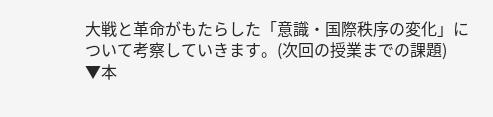大戦と革命がもたらした「意識・国際秩序の変化」について考察していきます。(次回の授業までの課題)
▼本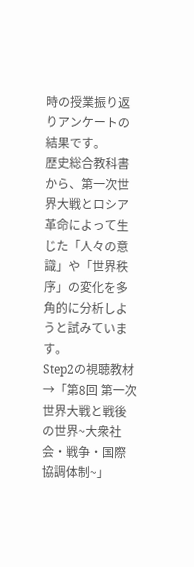時の授業振り返りアンケートの結果です。
歴史総合教科書から、第一次世界大戦とロシア革命によって生じた「人々の意識」や「世界秩序」の変化を多角的に分析しようと試みています。
Step2の視聴教材→「第8回 第一次世界大戦と戦後の世界~大衆社会・戦争・国際協調体制~」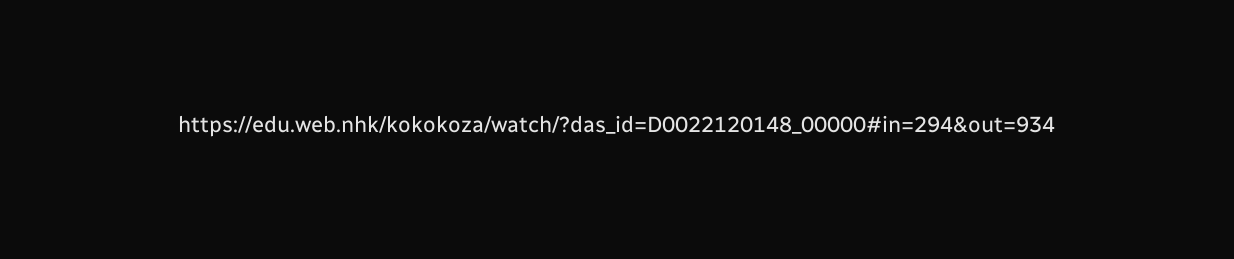https://edu.web.nhk/kokokoza/watch/?das_id=D0022120148_00000#in=294&out=934